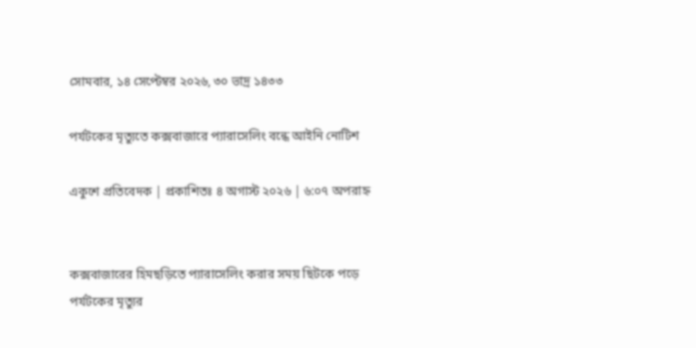সোমবার, ১৪ সেপ্টেম্বর ২০২৬, ৩০ ভাদ্র ১৪৩৩

পর্যটকের মৃত্যুতে কক্সবাজারে প্যারাসেলিং বন্ধে আইনি নোটিশ

একুশে প্রতিবেদক | প্রকাশিতঃ ৪ অগাস্ট ২০২৬ | ৬:০৭ অপরাহ্ন


কক্সবাজারের হিমছড়িতে প্যারাসেলিং করার সময় ছিটকে পড়ে পর্যটকের মৃত্যুর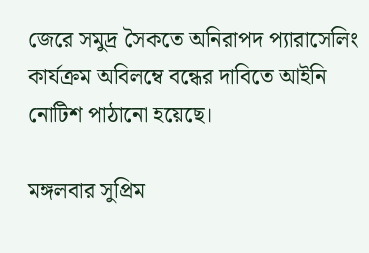জেরে সমুদ্র সৈকতে অনিরাপদ প্যারাসেলিং কার্যক্রম অবিলম্বে বন্ধের দাবিতে আইনি নোটিশ পাঠানো হয়েছে।

মঙ্গলবার সুপ্রিম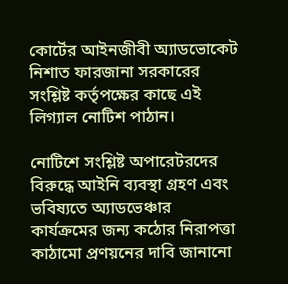কোর্টের আইনজীবী অ্যাডভোকেট নিশাত ফারজানা সরকারের সংশ্লিষ্ট কর্তৃপক্ষের কাছে এই লিগ্যাল নোটিশ পাঠান।

নোটিশে সংশ্লিষ্ট অপারেটরদের বিরুদ্ধে আইনি ব্যবস্থা গ্রহণ এবং ভবিষ্যতে অ্যাডভেঞ্চার কার্যক্রমের জন্য কঠোর নিরাপত্তা কাঠামো প্রণয়নের দাবি জানানো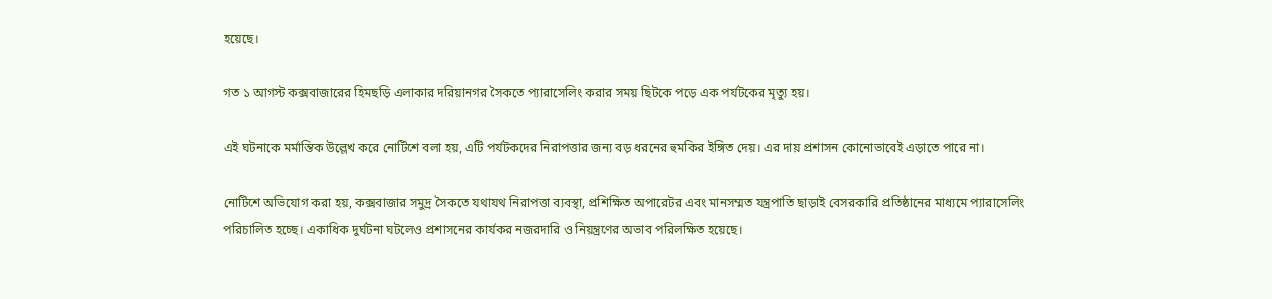হয়েছে।

গত ১ আগস্ট কক্সবাজারের হিমছড়ি এলাকার দরিয়ানগর সৈকতে প্যারাসেলিং করার সময় ছিটকে পড়ে এক পর্যটকের মৃত্যু হয়।

এই ঘটনাকে মর্মান্তিক উল্লেখ করে নোটিশে বলা হয়, এটি পর্যটকদের নিরাপত্তার জন্য বড় ধরনের হুমকির ইঙ্গিত দেয়। এর দায় প্রশাসন কোনোভাবেই এড়াতে পারে না।

নোটিশে অভিযোগ করা হয়, কক্সবাজার সমুদ্র সৈকতে যথাযথ নিরাপত্তা ব্যবস্থা, প্রশিক্ষিত অপারেটর এবং মানসম্মত যন্ত্রপাতি ছাড়াই বেসরকারি প্রতিষ্ঠানের মাধ্যমে প্যারাসেলিং পরিচালিত হচ্ছে। একাধিক দুর্ঘটনা ঘটলেও প্রশাসনের কার্যকর নজরদারি ও নিয়ন্ত্রণের অভাব পরিলক্ষিত হয়েছে।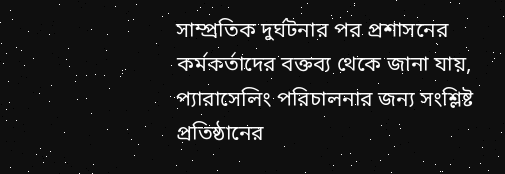সাম্প্রতিক দুর্ঘটনার পর প্রশাসনের কর্মকর্তাদের বক্তব্য থেকে জানা যায়, প্যারাসেলিং পরিচালনার জন্য সংশ্লিষ্ট প্রতিষ্ঠানের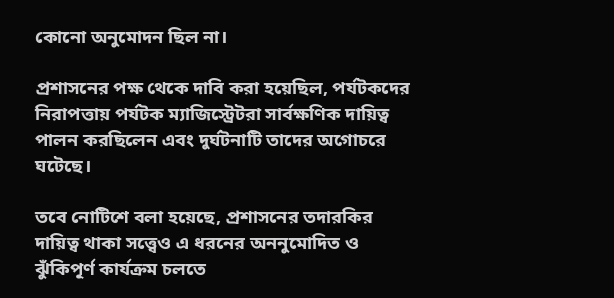কোনো অনুমোদন ছিল না।

প্রশাসনের পক্ষ থেকে দাবি করা হয়েছিল, পর্যটকদের নিরাপত্তায় পর্যটক ম্যাজিস্ট্রেটরা সার্বক্ষণিক দায়িত্ব পালন করছিলেন এবং দুর্ঘটনাটি তাদের অগোচরে ঘটেছে।

তবে নোটিশে বলা হয়েছে, প্রশাসনের তদারকির দায়িত্ব থাকা সত্ত্বেও এ ধরনের অননুমোদিত ও ঝুঁকিপূর্ণ কার্যক্রম চলতে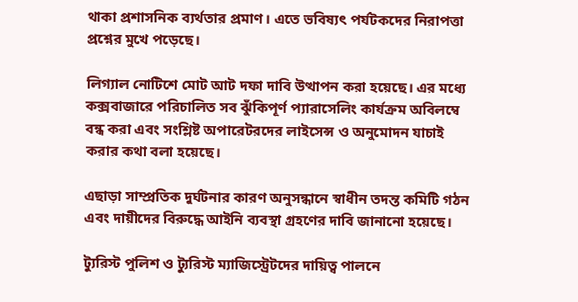থাকা প্রশাসনিক ব্যর্থতার প্রমাণ। এতে ভবিষ্যৎ পর্যটকদের নিরাপত্তা প্রশ্নের মুখে পড়েছে।

লিগ্যাল নোটিশে মোট আট দফা দাবি উত্থাপন করা হয়েছে। এর মধ্যে কক্সবাজারে পরিচালিত সব ঝুঁকিপূর্ণ প্যারাসেলিং কার্যক্রম অবিলম্বে বন্ধ করা এবং সংশ্লিষ্ট অপারেটরদের লাইসেন্স ও অনুমোদন যাচাই করার কথা বলা হয়েছে।

এছাড়া সাম্প্রতিক দুর্ঘটনার কারণ অনুসন্ধানে স্বাধীন তদন্ত কমিটি গঠন এবং দায়ীদের বিরুদ্ধে আইনি ব্যবস্থা গ্রহণের দাবি জানানো হয়েছে।

ট্যুরিস্ট পুলিশ ও ট্যুরিস্ট ম্যাজিস্ট্রেটদের দায়িত্ব পালনে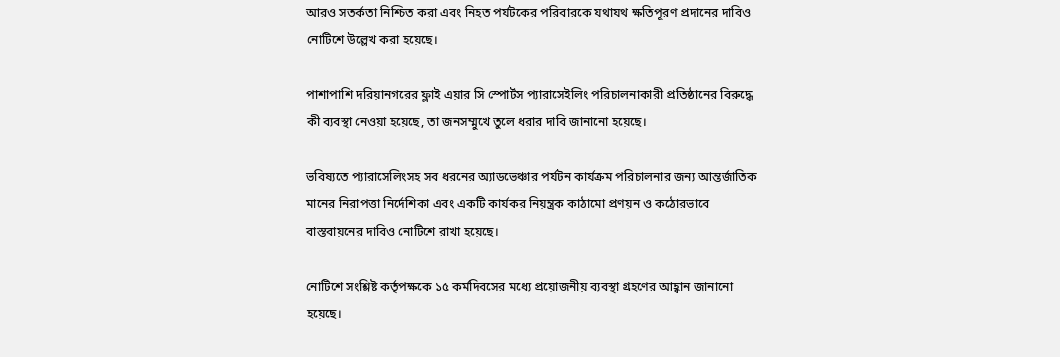আরও সতর্কতা নিশ্চিত করা এবং নিহত পর্যটকের পরিবারকে যথাযথ ক্ষতিপূরণ প্রদানের দাবিও নোটিশে উল্লেখ করা হয়েছে।

পাশাপাশি দরিয়ানগরের ফ্লাই এয়ার সি স্পোর্টস প্যারাসেইলিং পরিচালনাকারী প্রতিষ্ঠানের বিরুদ্ধে কী ব্যবস্থা নেওয়া হয়েছে, তা জনসম্মুখে তুলে ধরার দাবি জানানো হয়েছে।

ভবিষ্যতে প্যারাসেলিংসহ সব ধরনের অ্যাডভেঞ্চার পর্যটন কার্যক্রম পরিচালনার জন্য আন্তর্জাতিক মানের নিরাপত্তা নির্দেশিকা এবং একটি কার্যকর নিয়ন্ত্রক কাঠামো প্রণয়ন ও কঠোরভাবে বাস্তবায়নের দাবিও নোটিশে রাখা হয়েছে।

নোটিশে সংশ্লিষ্ট কর্তৃপক্ষকে ১৫ কর্মদিবসের মধ্যে প্রয়োজনীয় ব্যবস্থা গ্রহণের আহ্বান জানানো হয়েছে।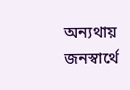অন্যথায় জনস্বার্থে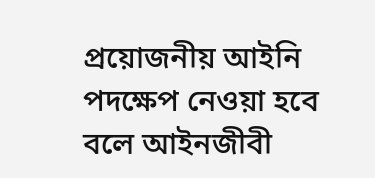প্রয়োজনীয় আইনি পদক্ষেপ নেওয়া হবে বলে আইনজীবী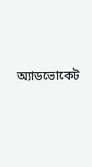অ্যাডভোকেট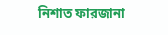নিশাত ফারজানা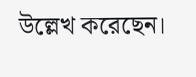উল্লেখ করেছেন।